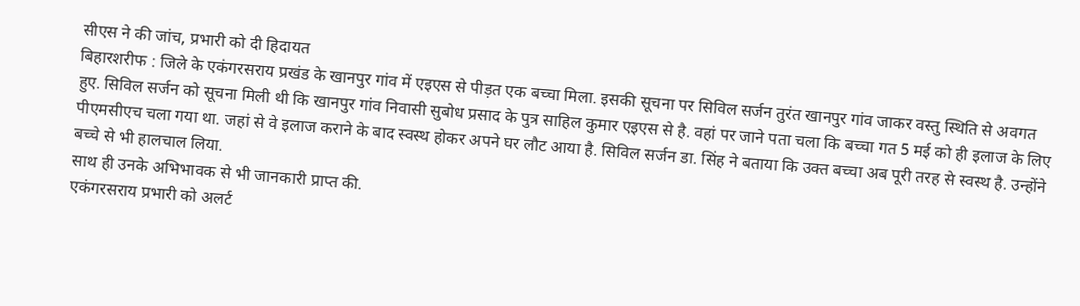सीएस ने की जांच, प्रभारी को दी हिदायत
बिहारशरीफ : जिले के एकंगरसराय प्रखंड के खानपुर गांव में एइएस से पीड़त एक बच्चा मिला. इसकी सूचना पर सिविल सर्जन तुरंत खानपुर गांव जाकर वस्तु स्थिति से अवगत हुए. सिविल सर्जन को सूचना मिली थी कि खानपुर गांव निवासी सुबोध प्रसाद के पुत्र साहिल कुमार एइएस से है. वहां पर जाने पता चला कि बच्चा गत 5 मई को ही इलाज के लिए पीएमसीएच चला गया था. जहां से वे इलाज कराने के बाद स्वस्थ होकर अपने घर लौट आया है. सिविल सर्जन डा. सिंह ने बताया कि उक्त बच्चा अब पूरी तरह से स्वस्थ है. उन्होंने बच्चे से भी हालचाल लिया.
साथ ही उनके अभिभावक से भी जानकारी प्राप्त की.
एकंगरसराय प्रभारी को अलर्ट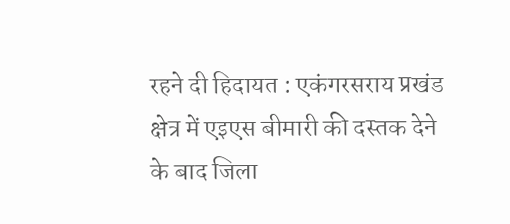रहने दी हिदायत : एकंगरसराय प्रखंड क्षेत्र में एइएस बीमारी की दस्तक देने के बाद जिला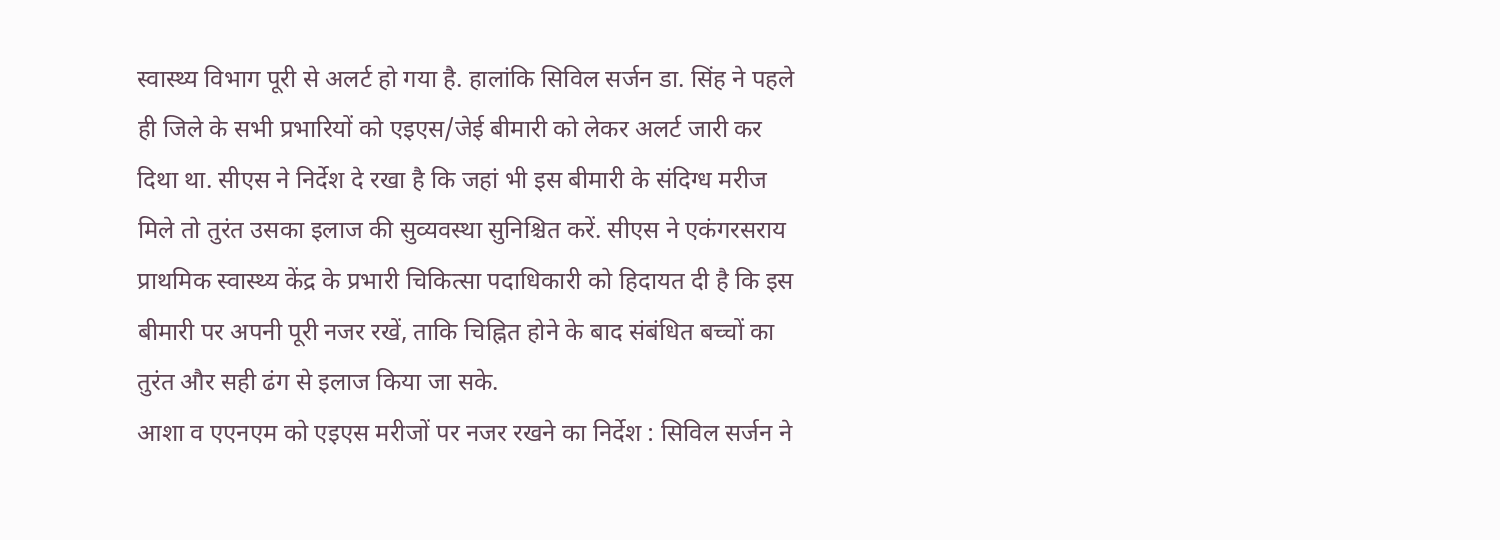स्वास्थ्य विभाग पूरी से अलर्ट हो गया है. हालांकि सिविल सर्जन डा. सिंह ने पहले ही जिले के सभी प्रभारियों को एइएस/जेई बीमारी को लेकर अलर्ट जारी कर दिथा था. सीएस ने निर्देश दे रखा है कि जहां भी इस बीमारी के संदिग्ध मरीज मिले तो तुरंत उसका इलाज की सुव्यवस्था सुनिश्चित करें. सीएस ने एकंगरसराय प्राथमिक स्वास्थ्य केंद्र के प्रभारी चिकित्सा पदाधिकारी को हिदायत दी है कि इस बीमारी पर अपनी पूरी नजर रखें, ताकि चिह्नित होने के बाद संबंधित बच्चों का तुरंत और सही ढंग से इलाज किया जा सके.
आशा व एएनएम को एइएस मरीजों पर नजर रखने का निर्देश : सिविल सर्जन ने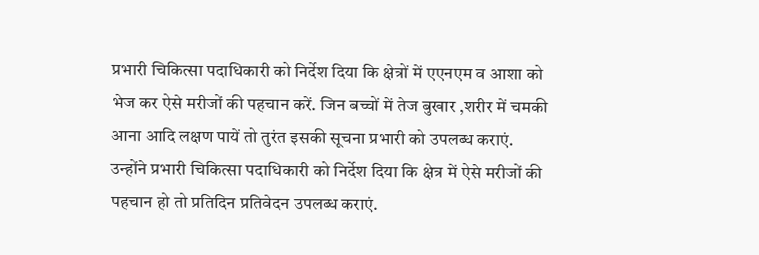प्रभारी चिकित्सा पदाधिकारी को निर्देश दिया कि क्षेत्रों में एएनएम व आशा को भेज कर ऐसे मरीजों की पहचान करें. जिन बच्चों में तेज बुखार ,शरीर में चमकी आना आदि लक्षण पायें तो तुरंत इसकी सूचना प्रभारी को उपलब्ध कराएं. उन्होंने प्रभारी चिकित्सा पदाधिकारी को निर्देश दिया कि क्षेत्र में ऐसे मरीजों की पहचान हो तो प्रतिदिन प्रतिवेदन उपलब्ध कराएं.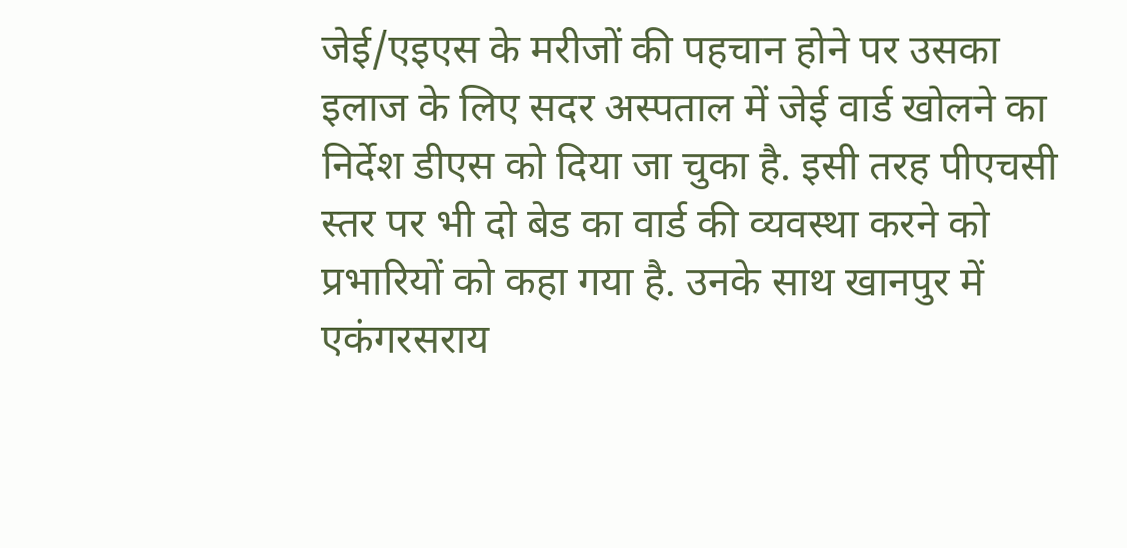जेई/एइएस के मरीजों की पहचान होने पर उसका इलाज के लिए सदर अस्पताल में जेई वार्ड खोलने का निर्देश डीएस को दिया जा चुका है. इसी तरह पीएचसी स्तर पर भी दो बेड का वार्ड की व्यवस्था करने को प्रभारियों को कहा गया है. उनके साथ खानपुर में एकंगरसराय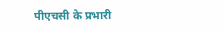पीएचसी के प्रभारी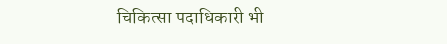चिकित्सा पदाधिकारी भी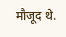मौजूद थे.